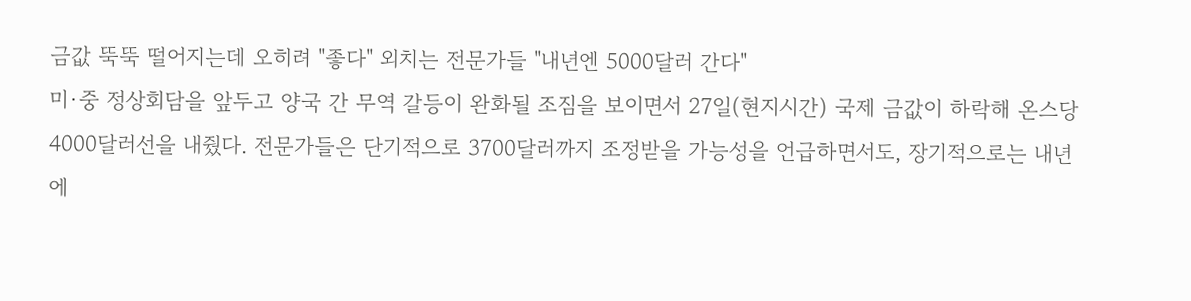금값 뚝뚝 떨어지는데 오히려 "좋다" 외치는 전문가들 "내년엔 5000달러 간다"
미·중 정상회담을 앞두고 양국 간 무역 갈등이 완화될 조짐을 보이면서 27일(현지시간) 국제 금값이 하락해 온스당 4000달러선을 내줬다. 전문가들은 단기적으로 3700달러까지 조정받을 가능성을 언급하면서도, 장기적으로는 내년에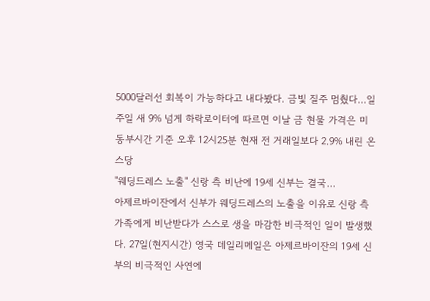5000달러선 회복이 가능하다고 내다봤다. 금빛 질주 멈췄다…일주일 새 9% 넘게 하락로이터에 따르면 이날 금 현물 가격은 미 동부시간 기준 오후 12시25분 현재 전 거래일보다 2.9% 내린 온스당
"웨딩드레스 노출" 신랑 측 비난에 19세 신부는 결국…
아제르바이잔에서 신부가 웨딩드레스의 노출을 이유로 신랑 측 가족에게 비난받다가 스스로 생을 마감한 비극적인 일이 발생했다. 27일(현지시간) 영국 데일리메일은 아제르바이잔의 19세 신부의 비극적인 사연에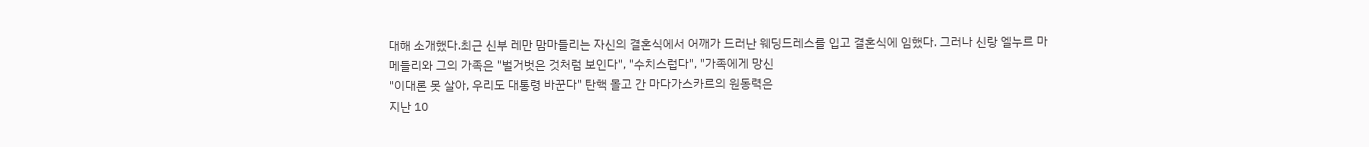대해 소개했다.최근 신부 레만 맘마들리는 자신의 결혼식에서 어깨가 드러난 웨딩드레스를 입고 결혼식에 임했다. 그러나 신랑 엘누르 마메들리와 그의 가족은 "벌거벗은 것처럼 보인다", "수치스럽다", "가족에게 망신
"이대론 못 살아, 우리도 대통령 바꾼다" 탄핵 몰고 간 마다가스카르의 원동력은
지난 10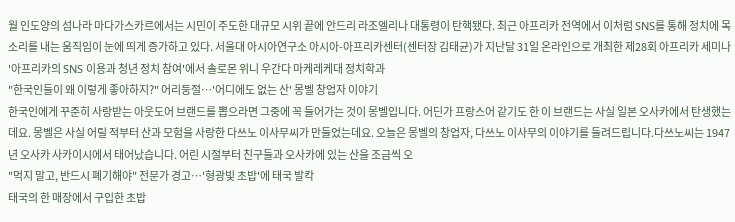월 인도양의 섬나라 마다가스카르에서는 시민이 주도한 대규모 시위 끝에 안드리 라조엘리나 대통령이 탄핵됐다. 최근 아프리카 전역에서 이처럼 SNS를 통해 정치에 목소리를 내는 움직임이 눈에 띄게 증가하고 있다. 서울대 아시아연구소 아시아-아프리카센터(센터장 김태균)가 지난달 31일 온라인으로 개최한 제28회 아프리카 세미나 '아프리카의 SNS 이용과 청년 정치 참여'에서 솔로몬 위니 우간다 마케레케대 정치학과
"한국인들이 왜 이렇게 좋아하지?" 어리둥절…'어디에도 없는 산' 몽벨 창업자 이야기
한국인에게 꾸준히 사랑받는 아웃도어 브랜드를 뽑으라면 그중에 꼭 들어가는 것이 몽벨입니다. 어딘가 프랑스어 같기도 한 이 브랜드는 사실 일본 오사카에서 탄생했는데요. 몽벨은 사실 어릴 적부터 산과 모험을 사랑한 다쓰노 이사무씨가 만들었는데요. 오늘은 몽벨의 창업자, 다쓰노 이사무의 이야기를 들려드립니다.다쓰노씨는 1947년 오사카 사카이시에서 태어났습니다. 어린 시절부터 친구들과 오사카에 있는 산을 조금씩 오
"먹지 말고, 반드시 폐기해야" 전문가 경고…'형광빛 초밥'에 태국 발칵
태국의 한 매장에서 구입한 초밥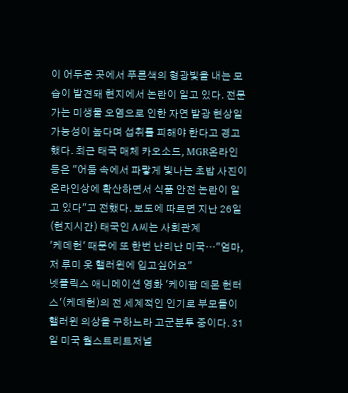이 어두운 곳에서 푸른색의 형광빛을 내는 모습이 발견돼 현지에서 논란이 일고 있다. 전문가는 미생물 오염으로 인한 자연 발광 현상일 가능성이 높다며 섭취를 피해야 한다고 경고했다. 최근 태국 매체 카오소드, MGR온라인 등은 "어둠 속에서 파랗게 빛나는 초밥 사진이 온라인상에 확산하면서 식품 안전 논란이 일고 있다"고 전했다. 보도에 따르면 지난 26일(현지시간) 태국인 A씨는 사회관계
'케데헌' 때문에 또 한번 난리난 미국…"엄마, 저 루미 옷 핼러윈에 입고싶어요"
넷플릭스 애니메이션 영화 '케이팝 데몬 헌터스'(케데헌)의 전 세계적인 인기로 부모들이 핼러윈 의상을 구하느라 고군분투 중이다. 31일 미국 월스트리트저널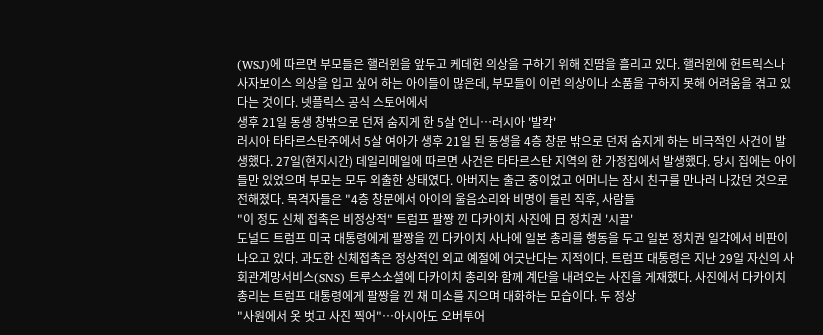(WSJ)에 따르면 부모들은 핼러윈을 앞두고 케데헌 의상을 구하기 위해 진땀을 흘리고 있다. 핼러윈에 헌트릭스나 사자보이스 의상을 입고 싶어 하는 아이들이 많은데, 부모들이 이런 의상이나 소품을 구하지 못해 어려움을 겪고 있다는 것이다. 넷플릭스 공식 스토어에서
생후 21일 동생 창밖으로 던져 숨지게 한 5살 언니…러시아 '발칵'
러시아 타타르스탄주에서 5살 여아가 생후 21일 된 동생을 4층 창문 밖으로 던져 숨지게 하는 비극적인 사건이 발생했다. 27일(현지시간) 데일리메일에 따르면 사건은 타타르스탄 지역의 한 가정집에서 발생했다. 당시 집에는 아이들만 있었으며 부모는 모두 외출한 상태였다. 아버지는 출근 중이었고 어머니는 잠시 친구를 만나러 나갔던 것으로 전해졌다. 목격자들은 "4층 창문에서 아이의 울음소리와 비명이 들린 직후, 사람들
"이 정도 신체 접촉은 비정상적" 트럼프 팔짱 낀 다카이치 사진에 日 정치권 '시끌'
도널드 트럼프 미국 대통령에게 팔짱을 낀 다카이치 사나에 일본 총리를 행동을 두고 일본 정치권 일각에서 비판이 나오고 있다. 과도한 신체접촉은 정상적인 외교 예절에 어긋난다는 지적이다. 트럼프 대통령은 지난 29일 자신의 사회관계망서비스(SNS) 트루스소셜에 다카이치 총리와 함께 계단을 내려오는 사진을 게재했다. 사진에서 다카이치 총리는 트럼프 대통령에게 팔짱을 낀 채 미소를 지으며 대화하는 모습이다. 두 정상
"사원에서 옷 벗고 사진 찍어"…아시아도 오버투어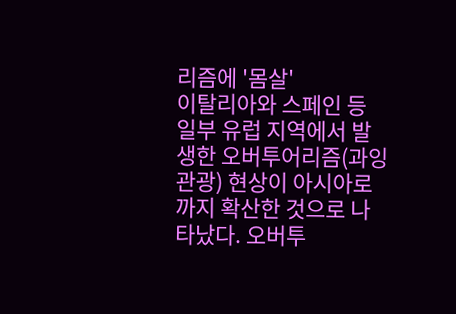리즘에 '몸살'
이탈리아와 스페인 등 일부 유럽 지역에서 발생한 오버투어리즘(과잉관광) 현상이 아시아로까지 확산한 것으로 나타났다. 오버투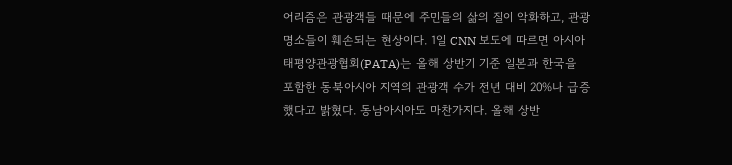어리즘은 관광객들 때문에 주민들의 삶의 질이 악화하고, 관광 명소들이 훼손되는 현상이다. 1일 CNN 보도에 따르면 아시아태평양관광협회(PATA)는 올해 상반기 기준 일본과 한국을 포함한 동북아시아 지역의 관광객 수가 전년 대비 20%나 급증했다고 밝혔다. 동남아시아도 마찬가지다. 올해 상반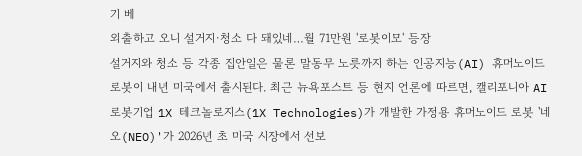기 베
외출하고 오니 설거지·청소 다 돼있네…월 71만원 '로봇이모' 등장
설거지와 청소 등 각종 집안일은 물론 말동무 노릇까지 하는 인공지능(AI) 휴머노이드 로봇이 내년 미국에서 출시된다. 최근 뉴욕포스트 등 현지 언론에 따르면, 캘리포니아 AI 로봇기업 1X 테크놀로지스(1X Technologies)가 개발한 가정용 휴머노이드 로봇 '네오(NEO)'가 2026년 초 미국 시장에서 선보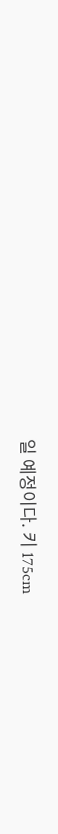일 예정이다. 키 175cm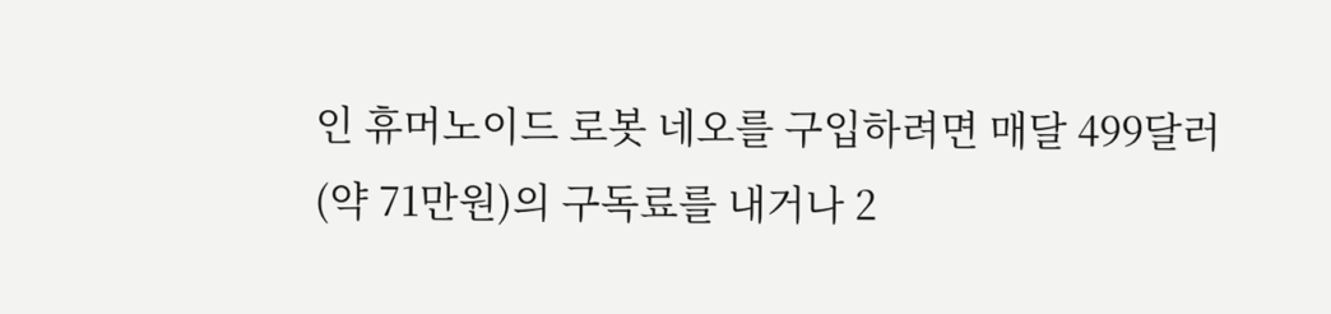인 휴머노이드 로봇 네오를 구입하려면 매달 499달러(약 71만원)의 구독료를 내거나 2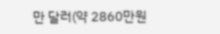만 달러(약 2860만원